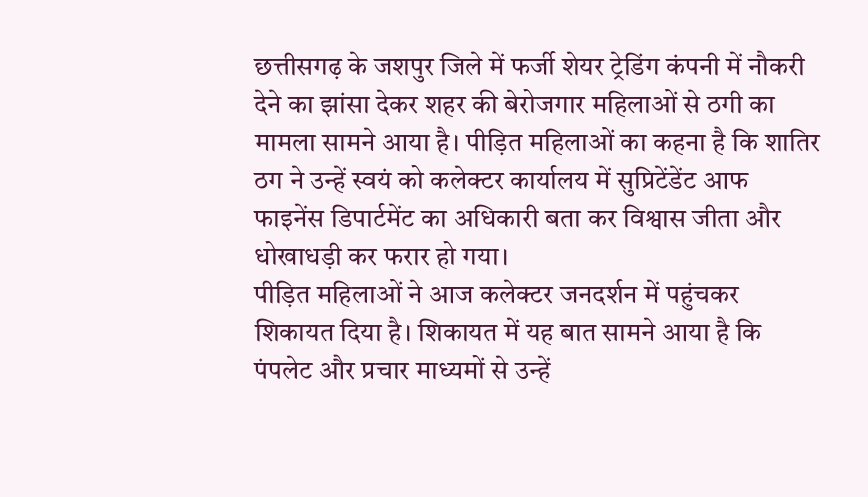छत्तीसगढ़ के जशपुर जिले में फर्जी शेयर ट्रेडिंग कंपनी में नौकरी देने का झांसा देकर शहर की बेरोजगार महिलाओं से ठगी का मामला सामने आया है। पीड़ित महिलाओं का कहना है कि शातिर ठग ने उन्हें स्वयं को कलेक्टर कार्यालय में सुप्रिटेंडेंट आफ फाइनेंस डिपार्टमेंट का अधिकारी बता कर विश्वास जीता और धोखाधड़ी कर फरार हो गया।
पीड़ित महिलाओं ने आज कलेक्टर जनदर्शन में पहुंचकर शिकायत दिया है। शिकायत में यह बात सामने आया है कि पंपलेट और प्रचार माध्यमों से उन्हें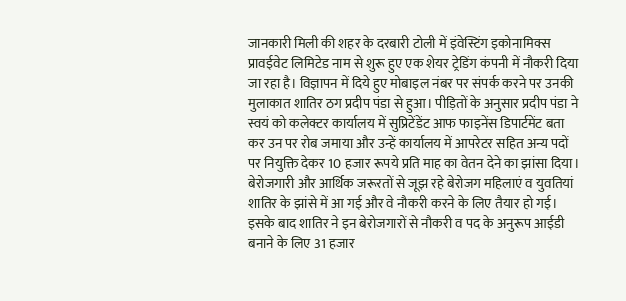जानकारी मिली की शहर के दरबारी टोली में इंवेस्टिंग इकोनामिक्स प्रावईवेट लिमिटेड नाम से शुरू हुए एक शेयर ट्रेडिंग कंपनी में नौकरी दिया जा रहा है। विज्ञापन में दिये हुए मोबाइल नंबर पर संपर्क करने पर उनकी मुलाकात शातिर ठग प्रदीप पंडा से हुआ। पीड़ितों के अनुसार प्रदीप पंडा ने स्वयं को कलेक्टर कार्यालय में सुप्रिटेंडेंट आफ फाइनेंस डिपार्टमेंट बता कर उन पर रोब जमाया और उन्हें कार्यालय में आपरेटर सहित अन्य पदों पर नियुक्ति देकर 10 हजार रूपये प्रति माह का वेतन देने का झांसा दिया। बेरोजगारी और आर्थिक जरूरतों से जूझ रहे बेरोजग महिलाएं व युवतियां शातिर के झांसे में आ गई और वे नौकरी करने के लिए तैयार हो गई। इसके बाद शातिर ने इन बेरोजगारों से नौकरी व पद के अनुरूप आईडी बनाने के लिए 31 हजार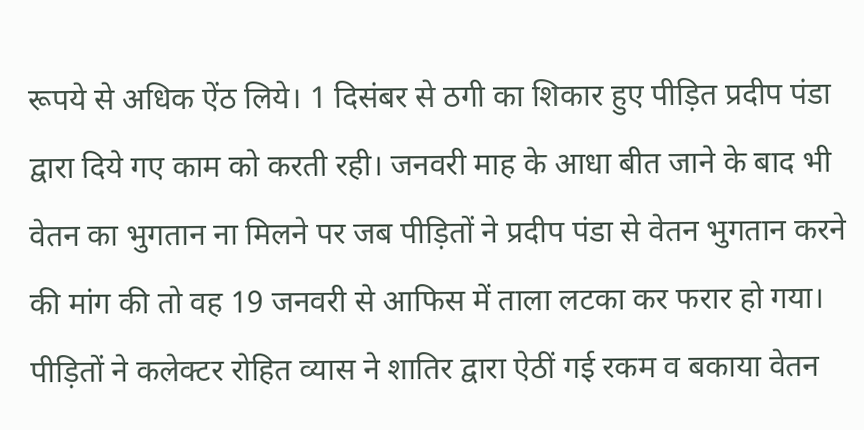रूपये से अधिक ऐंठ लिये। 1 दिसंबर से ठगी का शिकार हुए पीड़ित प्रदीप पंडा द्वारा दिये गए काम को करती रही। जनवरी माह के आधा बीत जाने के बाद भी वेतन का भुगतान ना मिलने पर जब पीड़ितों ने प्रदीप पंडा से वेतन भुगतान करने की मांग की तो वह 19 जनवरी से आफिस में ताला लटका कर फरार हो गया। पीड़ितों ने कलेक्टर रोहित व्यास ने शातिर द्वारा ऐठीं गई रकम व बकाया वेतन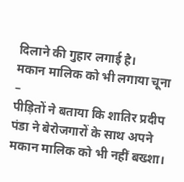दिलाने की गुहार लगाई है।
मकान मालिक को भी लगाया चूना –
पीड़ितों ने बताया कि शातिर प्रदीप पंडा ने बेरोजगारों के साथ अपने मकान मालिक को भी नहीं बख्शा।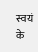स्वयं के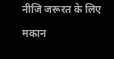नीजि जरूरत के लिए मकान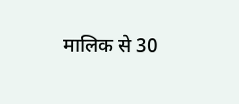मालिक से 30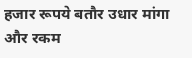हजार रूपये बतौर उधार मांगा और रकम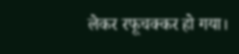लेकर रफूचक्कर हो गया।